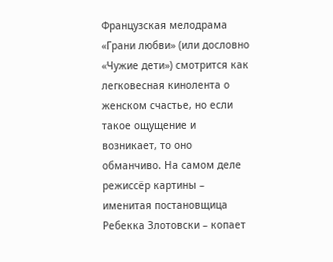Французская мелодрама «Грани любви» (или дословно «Чужие дети») смотрится как легковесная кинолента о женском счастье, но если такое ощущение и возникает, то оно обманчиво. На самом деле режиссёр картины – именитая постановщица Ребекка Злотовски – копает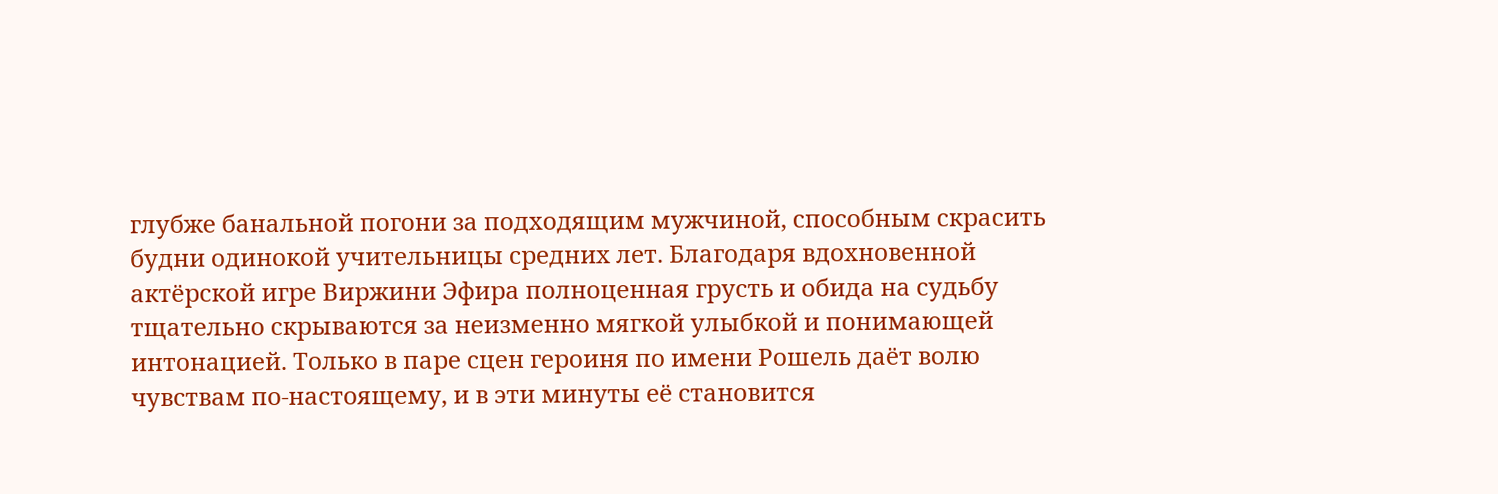глубже банальной погони за подходящим мужчиной, способным скрасить будни одинокой учительницы средних лет. Благодаря вдохновенной актёрской игре Виржини Эфира полноценная грусть и обида на судьбу тщательно скрываются за неизменно мягкой улыбкой и понимающей интонацией. Только в паре сцен героиня по имени Рошель даёт волю чувствам по-настоящему, и в эти минуты её становится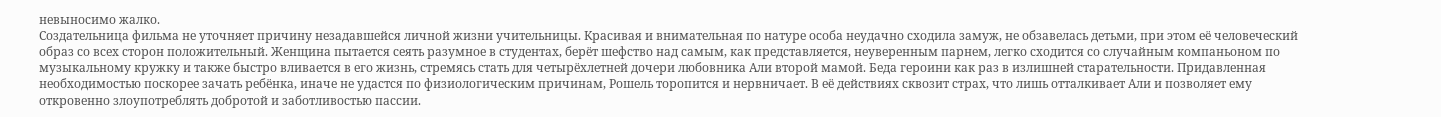невыносимо жалко.
Создательница фильма не уточняет причину незадавшейся личной жизни учительницы. Красивая и внимательная по натуре особа неудачно сходила замуж, не обзавелась детьми, при этом её человеческий образ со всех сторон положительный. Женщина пытается сеять разумное в студентах, берёт шефство над самым, как представляется, неуверенным парнем, легко сходится со случайным компаньоном по музыкальному кружку и также быстро вливается в его жизнь, стремясь стать для четырёхлетней дочери любовника Али второй мамой. Беда героини как раз в излишней старательности. Придавленная необходимостью поскорее зачать ребёнка, иначе не удастся по физиологическим причинам, Рошель торопится и нервничает. В её действиях сквозит страх, что лишь отталкивает Али и позволяет ему откровенно злоупотреблять добротой и заботливостью пассии.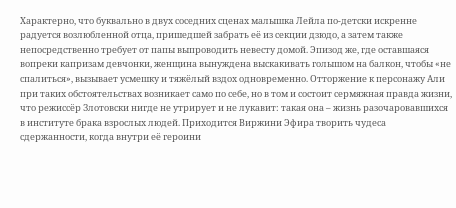Характерно, что буквально в двух соседних сценах малышка Лейла по-детски искренне радуется возлюбленной отца, пришедшей забрать её из секции дзюдо, а затем также непосредственно требует от папы выпроводить невесту домой. Эпизод же, где оставшаяся вопреки капризам девчонки, женщина вынуждена выскакивать голышом на балкон, чтобы «не спалиться», вызывает усмешку и тяжёлый вздох одновременно. Отторжение к персонажу Али при таких обстоятельствах возникает само по себе, но в том и состоит сермяжная правда жизни, что режиссёр Злотовски нигде не утрирует и не лукавит: такая она – жизнь разочаровавшихся в институте брака взрослых людей. Приходится Виржини Эфира творить чудеса сдержанности, когда внутри её героини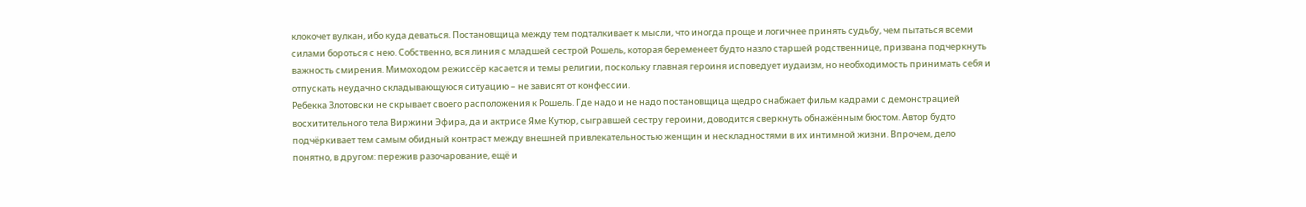клокочет вулкан, ибо куда деваться. Постановщица между тем подталкивает к мысли, что иногда проще и логичнее принять судьбу, чем пытаться всеми силами бороться с нею. Собственно, вся линия с младшей сестрой Рошель, которая беременеет будто назло старшей родственнице, призвана подчеркнуть важность смирения. Мимоходом режиссёр касается и темы религии, поскольку главная героиня исповедует иудаизм, но необходимость принимать себя и отпускать неудачно складывающуюся ситуацию – не зависят от конфессии.
Ребекка Злотовски не скрывает своего расположения к Рошель. Где надо и не надо постановщица щедро снабжает фильм кадрами с демонстрацией восхитительного тела Виржини Эфира, да и актрисе Яме Кутюр, сыгравшей сестру героини, доводится сверкнуть обнажённым бюстом. Автор будто подчёркивает тем самым обидный контраст между внешней привлекательностью женщин и нескладностями в их интимной жизни. Впрочем, дело понятно, в другом: пережив разочарование, ещё и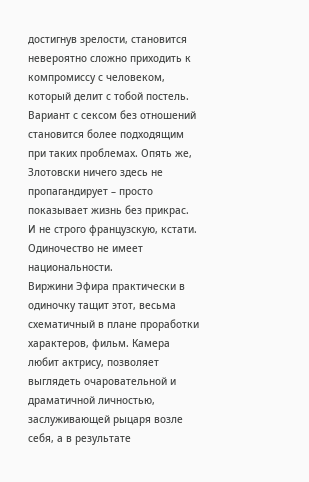достигнув зрелости, становится невероятно сложно приходить к компромиссу с человеком, который делит с тобой постель. Вариант с сексом без отношений становится более подходящим при таких проблемах. Опять же, Злотовски ничего здесь не пропагандирует – просто показывает жизнь без прикрас. И не строго французскую, кстати. Одиночество не имеет национальности.
Виржини Эфира практически в одиночку тащит этот, весьма схематичный в плане проработки характеров, фильм. Камера любит актрису, позволяет выглядеть очаровательной и драматичной личностью, заслуживающей рыцаря возле себя, а в результате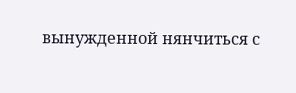вынужденной нянчиться с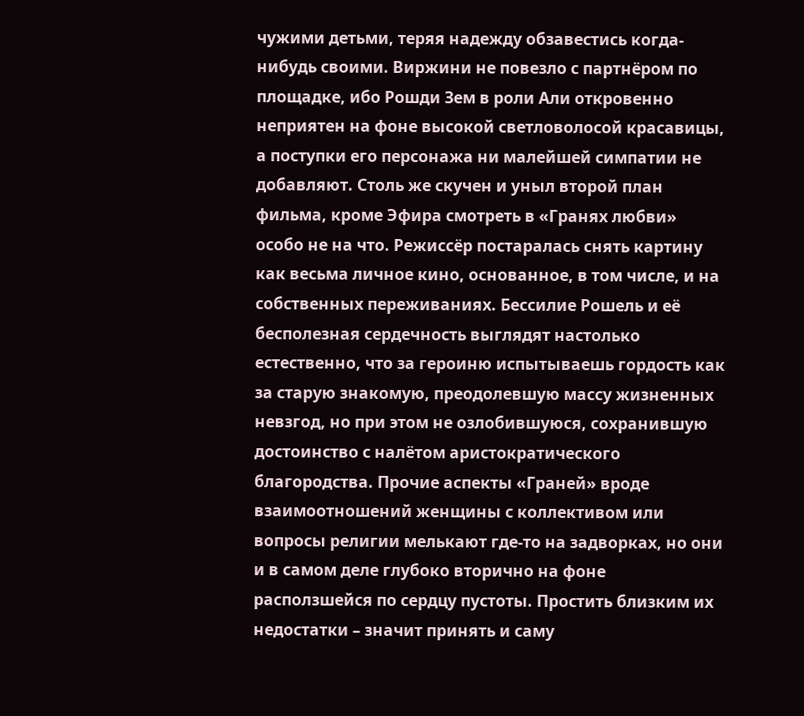чужими детьми, теряя надежду обзавестись когда-нибудь своими. Виржини не повезло с партнёром по площадке, ибо Рошди Зем в роли Али откровенно неприятен на фоне высокой светловолосой красавицы, а поступки его персонажа ни малейшей симпатии не добавляют. Столь же скучен и уныл второй план фильма, кроме Эфира смотреть в «Гранях любви» особо не на что. Режиссёр постаралась снять картину как весьма личное кино, основанное, в том числе, и на собственных переживаниях. Бессилие Рошель и её бесполезная сердечность выглядят настолько естественно, что за героиню испытываешь гордость как за старую знакомую, преодолевшую массу жизненных невзгод, но при этом не озлобившуюся, сохранившую достоинство с налётом аристократического благородства. Прочие аспекты «Граней» вроде взаимоотношений женщины с коллективом или вопросы религии мелькают где-то на задворках, но они и в самом деле глубоко вторично на фоне расползшейся по сердцу пустоты. Простить близким их недостатки – значит принять и саму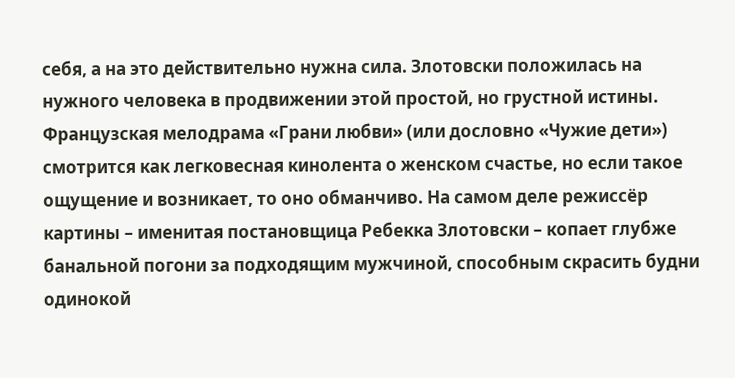себя, а на это действительно нужна сила. Злотовски положилась на нужного человека в продвижении этой простой, но грустной истины.
Французская мелодрама «Грани любви» (или дословно «Чужие дети») смотрится как легковесная кинолента о женском счастье, но если такое ощущение и возникает, то оно обманчиво. На самом деле режиссёр картины – именитая постановщица Ребекка Злотовски – копает глубже банальной погони за подходящим мужчиной, способным скрасить будни одинокой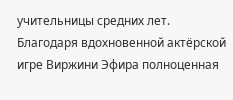учительницы средних лет. Благодаря вдохновенной актёрской игре Виржини Эфира полноценная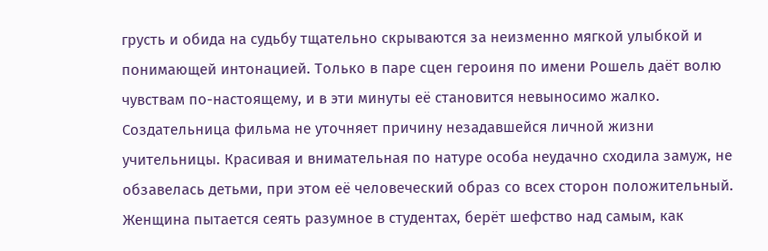грусть и обида на судьбу тщательно скрываются за неизменно мягкой улыбкой и понимающей интонацией. Только в паре сцен героиня по имени Рошель даёт волю чувствам по-настоящему, и в эти минуты её становится невыносимо жалко. Создательница фильма не уточняет причину незадавшейся личной жизни учительницы. Красивая и внимательная по натуре особа неудачно сходила замуж, не обзавелась детьми, при этом её человеческий образ со всех сторон положительный. Женщина пытается сеять разумное в студентах, берёт шефство над самым, как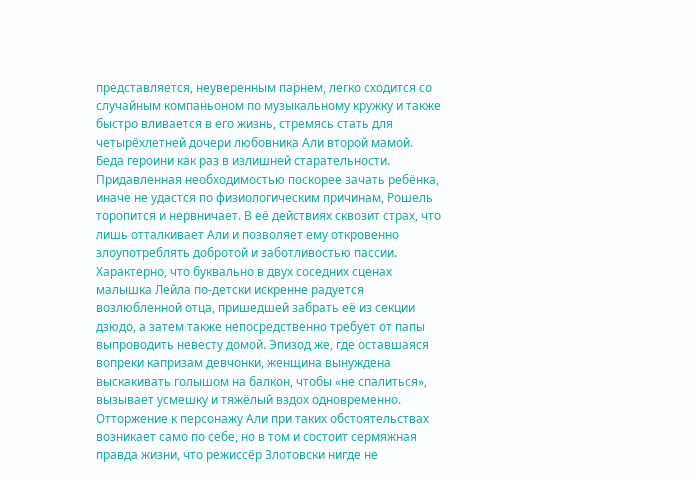представляется, неуверенным парнем, легко сходится со случайным компаньоном по музыкальному кружку и также быстро вливается в его жизнь, стремясь стать для четырёхлетней дочери любовника Али второй мамой. Беда героини как раз в излишней старательности. Придавленная необходимостью поскорее зачать ребёнка, иначе не удастся по физиологическим причинам, Рошель торопится и нервничает. В её действиях сквозит страх, что лишь отталкивает Али и позволяет ему откровенно злоупотреблять добротой и заботливостью пассии. Характерно, что буквально в двух соседних сценах малышка Лейла по-детски искренне радуется возлюбленной отца, пришедшей забрать её из секции дзюдо, а затем также непосредственно требует от папы выпроводить невесту домой. Эпизод же, где оставшаяся вопреки капризам девчонки, женщина вынуждена выскакивать голышом на балкон, чтобы «не спалиться», вызывает усмешку и тяжёлый вздох одновременно. Отторжение к персонажу Али при таких обстоятельствах возникает само по себе, но в том и состоит сермяжная правда жизни, что режиссёр Злотовски нигде не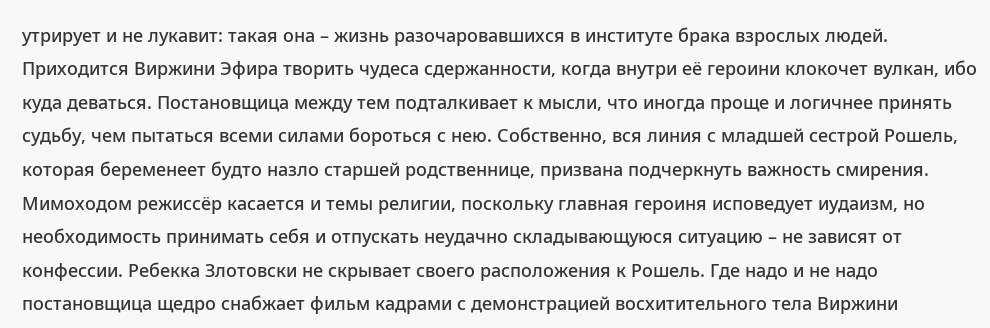утрирует и не лукавит: такая она – жизнь разочаровавшихся в институте брака взрослых людей. Приходится Виржини Эфира творить чудеса сдержанности, когда внутри её героини клокочет вулкан, ибо куда деваться. Постановщица между тем подталкивает к мысли, что иногда проще и логичнее принять судьбу, чем пытаться всеми силами бороться с нею. Собственно, вся линия с младшей сестрой Рошель, которая беременеет будто назло старшей родственнице, призвана подчеркнуть важность смирения. Мимоходом режиссёр касается и темы религии, поскольку главная героиня исповедует иудаизм, но необходимость принимать себя и отпускать неудачно складывающуюся ситуацию – не зависят от конфессии. Ребекка Злотовски не скрывает своего расположения к Рошель. Где надо и не надо постановщица щедро снабжает фильм кадрами с демонстрацией восхитительного тела Виржини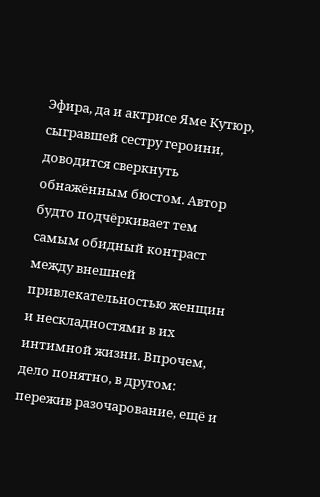Эфира, да и актрисе Яме Кутюр, сыгравшей сестру героини, доводится сверкнуть обнажённым бюстом. Автор будто подчёркивает тем самым обидный контраст между внешней привлекательностью женщин и нескладностями в их интимной жизни. Впрочем, дело понятно, в другом: пережив разочарование, ещё и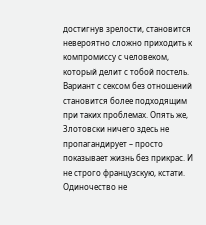достигнув зрелости, становится невероятно сложно приходить к компромиссу с человеком, который делит с тобой постель. Вариант с сексом без отношений становится более подходящим при таких проблемах. Опять же, Злотовски ничего здесь не пропагандирует – просто показывает жизнь без прикрас. И не строго французскую, кстати. Одиночество не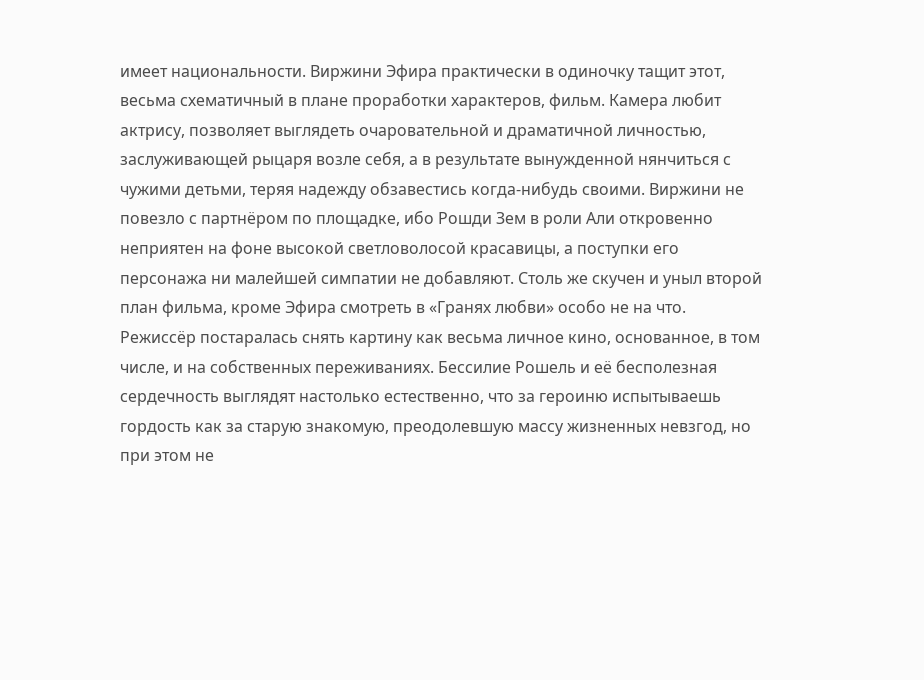имеет национальности. Виржини Эфира практически в одиночку тащит этот, весьма схематичный в плане проработки характеров, фильм. Камера любит актрису, позволяет выглядеть очаровательной и драматичной личностью, заслуживающей рыцаря возле себя, а в результате вынужденной нянчиться с чужими детьми, теряя надежду обзавестись когда-нибудь своими. Виржини не повезло с партнёром по площадке, ибо Рошди Зем в роли Али откровенно неприятен на фоне высокой светловолосой красавицы, а поступки его персонажа ни малейшей симпатии не добавляют. Столь же скучен и уныл второй план фильма, кроме Эфира смотреть в «Гранях любви» особо не на что. Режиссёр постаралась снять картину как весьма личное кино, основанное, в том числе, и на собственных переживаниях. Бессилие Рошель и её бесполезная сердечность выглядят настолько естественно, что за героиню испытываешь гордость как за старую знакомую, преодолевшую массу жизненных невзгод, но при этом не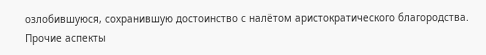озлобившуюся, сохранившую достоинство с налётом аристократического благородства. Прочие аспекты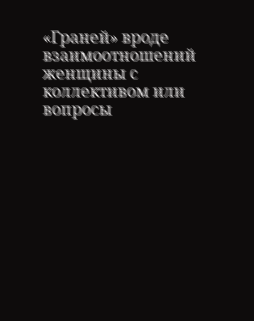«Граней» вроде взаимоотношений женщины с коллективом или вопросы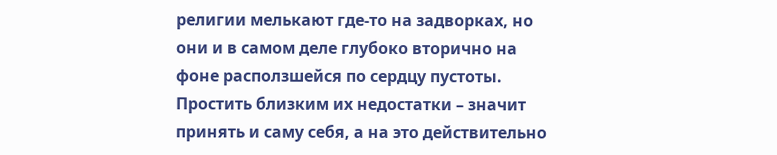религии мелькают где-то на задворках, но они и в самом деле глубоко вторично на фоне расползшейся по сердцу пустоты. Простить близким их недостатки – значит принять и саму себя, а на это действительно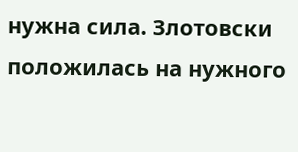нужна сила. Злотовски положилась на нужного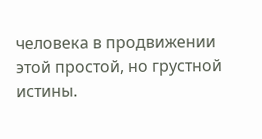человека в продвижении этой простой, но грустной истины.